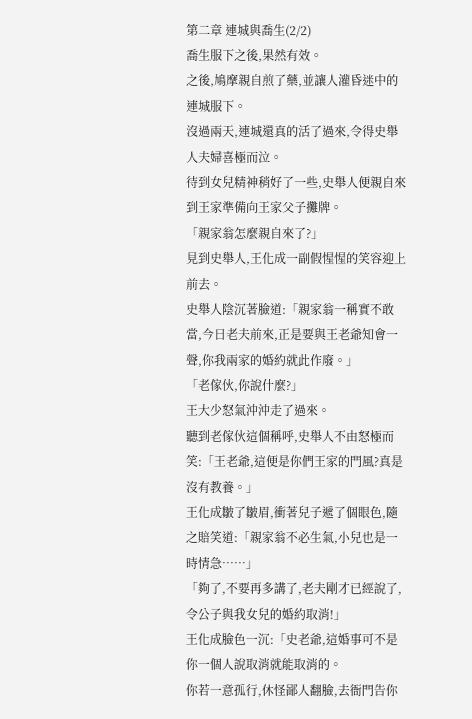第二章 連城與喬生(2/2)
喬生服下之後,果然有效。
之後,鳩摩親自煎了藥,並讓人灌昏迷中的連城服下。
沒過兩天,連城還真的活了過來,令得史舉人夫婦喜極而泣。
待到女兒精神稍好了一些,史舉人便親自來到王家準備向王家父子攤牌。
「親家翁怎麼親自來了?」
見到史舉人,王化成一副假惺惺的笑容迎上前去。
史舉人陰沉著臉道:「親家翁一稱實不敢當,今日老夫前來,正是要與王老爺知會一聲,你我兩家的婚約就此作廢。」
「老傢伙,你說什麼?」
王大少怒氣沖沖走了過來。
聽到老傢伙這個稱呼,史舉人不由怒極而笑:「王老爺,這便是你們王家的門風?真是沒有教養。」
王化成皺了皺眉,衝著兒子遞了個眼色,隨之賠笑道:「親家翁不必生氣,小兒也是一時情急……」
「夠了,不要再多講了,老夫剛才已經說了,令公子與我女兒的婚約取消!」
王化成臉色一沉:「史老爺,這婚事可不是你一個人說取消就能取消的。
你若一意孤行,休怪鄙人翻臉,去衙門告你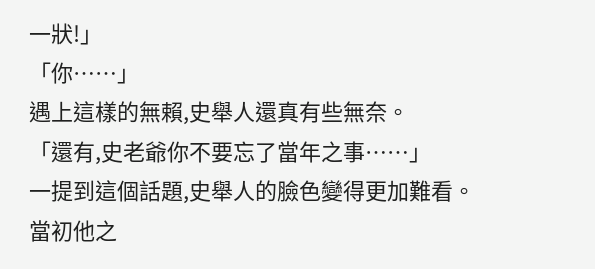一狀!」
「你……」
遇上這樣的無賴,史舉人還真有些無奈。
「還有,史老爺你不要忘了當年之事……」
一提到這個話題,史舉人的臉色變得更加難看。
當初他之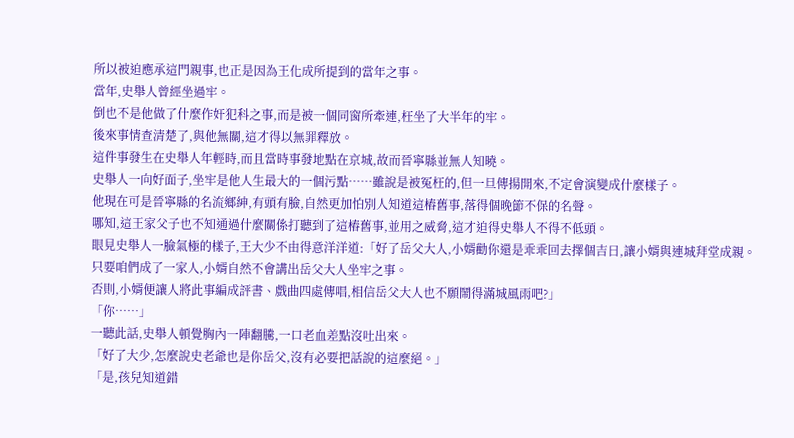所以被迫應承這門親事,也正是因為王化成所提到的當年之事。
當年,史舉人曾經坐過牢。
倒也不是他做了什麼作奸犯科之事,而是被一個同窗所牽連,枉坐了大半年的牢。
後來事情查清楚了,與他無關,這才得以無罪釋放。
這件事發生在史舉人年輕時,而且當時事發地點在京城,故而晉寧縣並無人知曉。
史舉人一向好面子,坐牢是他人生最大的一個污點……雖說是被冤枉的,但一旦傳揚開來,不定會演變成什麼樣子。
他現在可是晉寧縣的名流鄉紳,有頭有臉,自然更加怕別人知道這樁舊事,落得個晚節不保的名聲。
哪知,這王家父子也不知通過什麼關係打聽到了這樁舊事,並用之威脅,這才迫得史舉人不得不低頭。
眼見史舉人一臉氣極的樣子,王大少不由得意洋洋道:「好了岳父大人,小婿勸你還是乖乖回去擇個吉日,讓小婿與連城拜堂成親。
只要咱們成了一家人,小婿自然不會講出岳父大人坐牢之事。
否則,小婿便讓人將此事編成評書、戲曲四處傳唱,相信岳父大人也不願鬧得滿城風雨吧?」
「你……」
一聽此話,史舉人頓覺胸內一陣翻騰,一口老血差點沒吐出來。
「好了大少,怎麼說史老爺也是你岳父,沒有必要把話說的這麼絕。」
「是,孩兒知道錯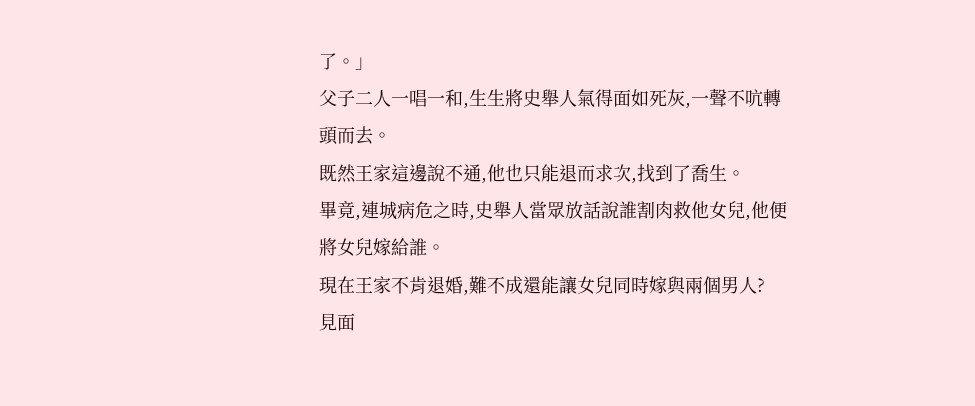了。」
父子二人一唱一和,生生將史舉人氣得面如死灰,一聲不吭轉頭而去。
既然王家這邊說不通,他也只能退而求次,找到了喬生。
畢竟,連城病危之時,史舉人當眾放話說誰割肉救他女兒,他便將女兒嫁給誰。
現在王家不肯退婚,難不成還能讓女兒同時嫁與兩個男人?
見面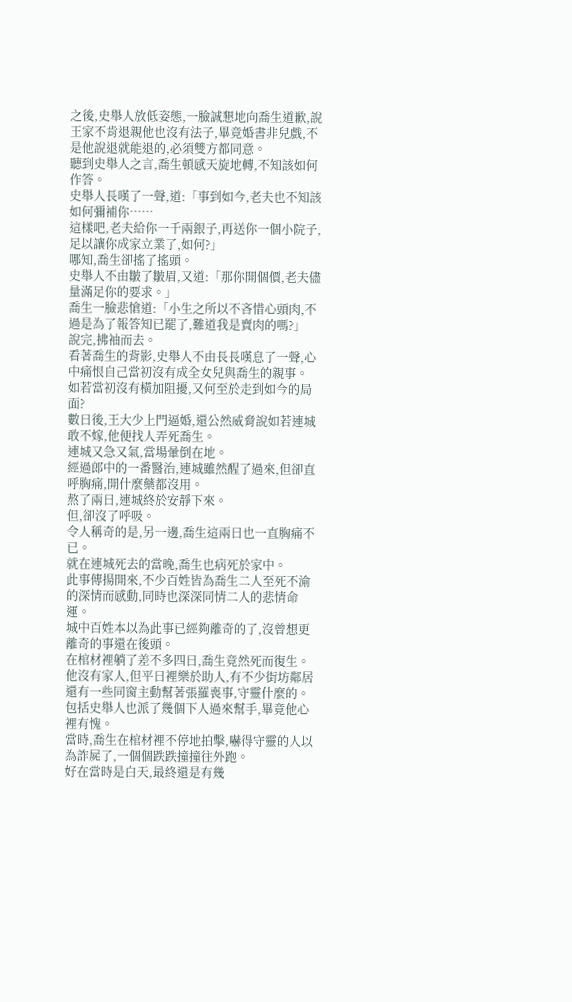之後,史舉人放低姿態,一臉誠懇地向喬生道歉,說王家不肯退親他也沒有法子,畢竟婚書非兒戲,不是他說退就能退的,必須雙方都同意。
聽到史舉人之言,喬生頓感天旋地轉,不知該如何作答。
史舉人長嘆了一聲,道:「事到如今,老夫也不知該如何彌補你……
這樣吧,老夫給你一千兩銀子,再送你一個小院子,足以讓你成家立業了,如何?」
哪知,喬生卻搖了搖頭。
史舉人不由皺了皺眉,又道:「那你開個價,老夫儘量滿足你的要求。」
喬生一臉悲愴道:「小生之所以不吝惜心頭肉,不過是為了報答知已罷了,難道我是賣肉的嗎?」
說完,拂袖而去。
看著喬生的背影,史舉人不由長長嘆息了一聲,心中痛恨自己當初沒有成全女兒與喬生的親事。
如若當初沒有橫加阻擾,又何至於走到如今的局面?
數日後,王大少上門逼婚,還公然威脅說如若連城敢不嫁,他便找人弄死喬生。
連城又急又氣,當場暈倒在地。
經過郎中的一番醫治,連城雖然醒了過來,但卻直呼胸痛,開什麼藥都沒用。
熬了兩日,連城終於安靜下來。
但,卻沒了呼吸。
令人稱奇的是,另一邊,喬生這兩日也一直胸痛不已。
就在連城死去的當晚,喬生也病死於家中。
此事傳揚開來,不少百姓皆為喬生二人至死不渝的深情而感動,同時也深深同情二人的悲情命運。
城中百姓本以為此事已經夠離奇的了,沒曾想更離奇的事還在後頭。
在棺材裡躺了差不多四日,喬生竟然死而復生。
他沒有家人,但平日裡樂於助人,有不少街坊鄰居還有一些同窗主動幫著張羅喪事,守靈什麼的。
包括史舉人也派了幾個下人過來幫手,畢竟他心裡有愧。
當時,喬生在棺材裡不停地拍擊,嚇得守靈的人以為詐屍了,一個個跌跌撞撞往外跑。
好在當時是白天,最終還是有幾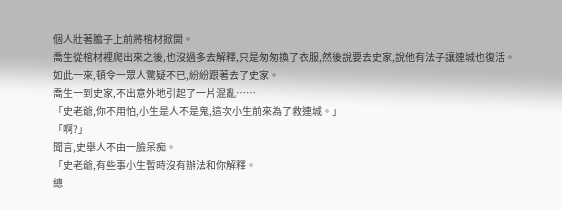個人壯著膽子上前將棺材掀開。
喬生從棺材裡爬出來之後,也沒過多去解釋,只是匆匆換了衣服,然後說要去史家,說他有法子讓連城也復活。
如此一來,頓令一眾人驚疑不已,紛紛跟著去了史家。
喬生一到史家,不出意外地引起了一片混亂……
「史老爺,你不用怕,小生是人不是鬼,這次小生前來為了救連城。」
「啊?」
聞言,史舉人不由一臉呆痴。
「史老爺,有些事小生暫時沒有辦法和你解釋。
總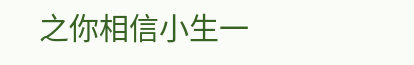之你相信小生一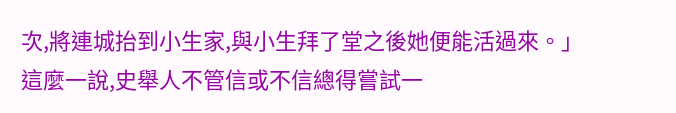次,將連城抬到小生家,與小生拜了堂之後她便能活過來。」
這麼一說,史舉人不管信或不信總得嘗試一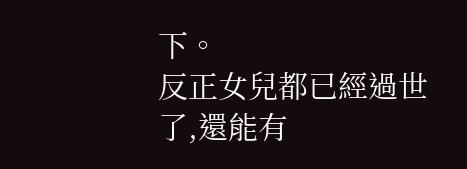下。
反正女兒都已經過世了,還能有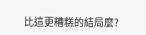比這更糟糕的結局麼?